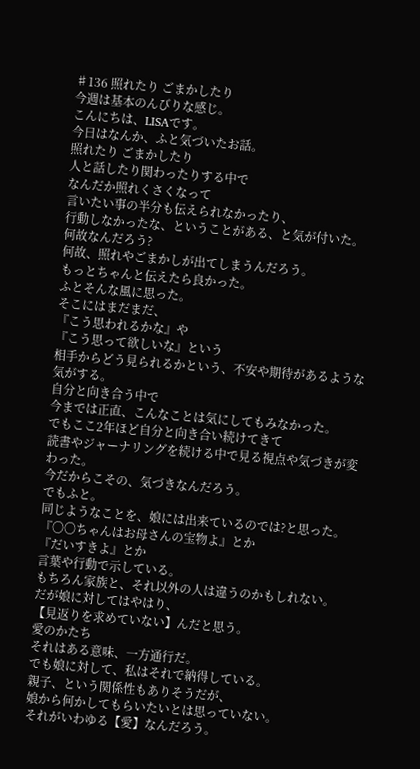♯136 照れたり ごまかしたり
今週は基本のんびりな感じ。
こんにちは、LISAです。
今日はなんか、ふと気づいたお話。
照れたり ごまかしたり
人と話したり関わったりする中で
なんだか照れくさくなって
言いたい事の半分も伝えられなかったり、
行動しなかったな、ということがある、と気が付いた。
何故なんだろう?
何故、照れやごまかしが出てしまうんだろう。
もっとちゃんと伝えたら良かった。
ふとそんな風に思った。
そこにはまだまだ、
『こう思われるかな』や
『こう思って欲しいな』という
相手からどう見られるかという、不安や期待があるような気がする。
自分と向き合う中で
今までは正直、こんなことは気にしてもみなかった。
でもここ2年ほど自分と向き合い続けてきて
読書やジャーナリングを続ける中で見る視点や気づきが変わった。
今だからこその、気づきなんだろう。
でもふと。
同じようなことを、娘には出来ているのでは?と思った。
『〇〇ちゃんはお母さんの宝物よ』とか
『だいすきよ』とか
言葉や行動で示している。
もちろん家族と、それ以外の人は違うのかもしれない。
だが娘に対してはやはり、
【見返りを求めていない】んだと思う。
愛のかたち
それはある意味、一方通行だ。
でも娘に対して、私はそれで納得している。
親子、という関係性もありそうだが、
娘から何かしてもらいたいとは思っていない。
それがいわゆる【愛】なんだろう。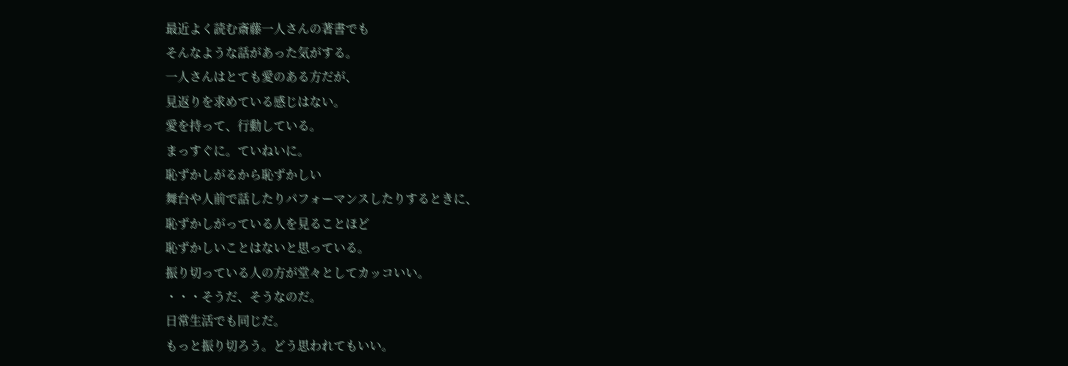最近よく読む斎藤一人さんの著書でも
そんなような話があった気がする。
一人さんはとても愛のある方だが、
見返りを求めている感じはない。
愛を持って、行動している。
まっすぐに。ていねいに。
恥ずかしがるから恥ずかしい
舞台や人前で話したりパフォーマンスしたりするときに、
恥ずかしがっている人を見ることほど
恥ずかしいことはないと思っている。
振り切っている人の方が堂々としてカッコいい。
・・・そうだ、そうなのだ。
日常生活でも同じだ。
もっと振り切ろう。どう思われてもいい。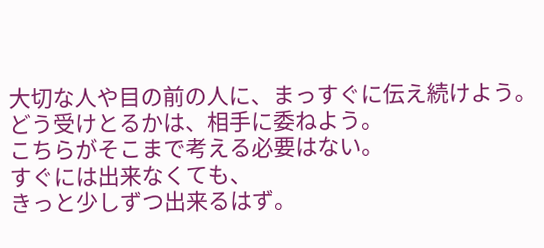大切な人や目の前の人に、まっすぐに伝え続けよう。
どう受けとるかは、相手に委ねよう。
こちらがそこまで考える必要はない。
すぐには出来なくても、
きっと少しずつ出来るはず。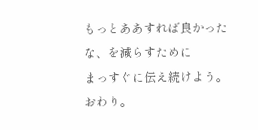もっとああすれば良かったな、を減らすために
まっすぐに伝え続けよう。
おわり。